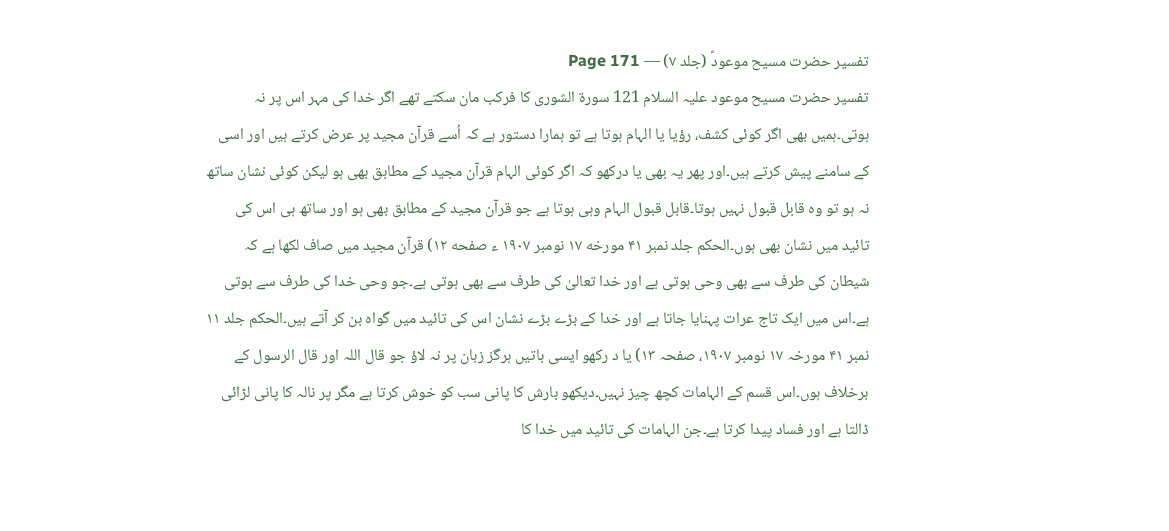تفسیر حضرت مسیح موعودؑ (جلد ۷) — Page 171
تفسیر حضرت مسیح موعود علیہ السلام 121 سورة الشورى کا فرکب مان سکتے تھے اگر خدا کی مہر اس پر نہ ہوتی۔ہمیں بھی اگر کوئی کشف، رؤیا یا الہام ہوتا ہے تو ہمارا دستور ہے کہ اُسے قرآن مجید پر عرض کرتے ہیں اور اسی کے سامنے پیش کرتے ہیں۔اور پھر یہ بھی یا درکھو کہ اگر کوئی الہام قرآن مجید کے مطابق بھی ہو لیکن کوئی نشان ساتھ نہ ہو تو وہ قابل قبول نہیں ہوتا۔قابل قبول الہام وہی ہوتا ہے جو قرآن مجید کے مطابق بھی ہو اور ساتھ ہی اس کی تائید میں نشان بھی ہوں۔الحکم جلد نمبر ۴۱ مورخه ۱۷ نومبر ۱۹۰۷ ء صفحه ۱۲) قرآن مجید میں صاف لکھا ہے کہ شیطان کی طرف سے بھی وحی ہوتی ہے اور خدا تعالیٰ کی طرف سے بھی ہوتی ہے۔جو وحی خدا کی طرف سے ہوتی ہے۔اس میں ایک تاج عرات پہنایا جاتا ہے اور خدا کے بڑے بڑے نشان اس کی تائید میں گواہ بن کر آتے ہیں۔الحکم جلد ۱۱ نمبر ۴۱ مورخہ ۱۷ نومبر ۱۹۰۷، صفحہ ۱۳) یا د رکھو ایسی باتیں ہرگز زبان پر نہ لاؤ جو قال اللہ اور قال الرسول کے برخلاف ہوں۔اس قسم کے الہامات کچھ چیز نہیں۔دیکھو بارش کا پانی سب کو خوش کرتا ہے مگر پر نالہ کا پانی لڑائی ڈالتا ہے اور فساد پیدا کرتا ہے۔جن الہامات کی تائید میں خدا کا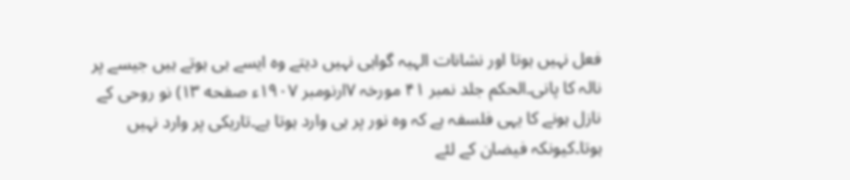فعل نہیں ہوتا اور نشانات الہیہ گواہی نہیں دیتے وہ ایسے ہی ہوتے ہیں جیسے پر نالہ کا پانی۔الحکم جلد نمبر ۴۱ مورخہ ۷ارنومبر ۱۹۰۷ء صفحه ۱۳) نو روحی کے نازل ہونے کا یہی فلسفہ ہے کہ وہ نور پر ہی وارد ہوتا ہے۔تاریکی پر وارد نہیں ہوتا۔کیونکہ فیضان کے لئے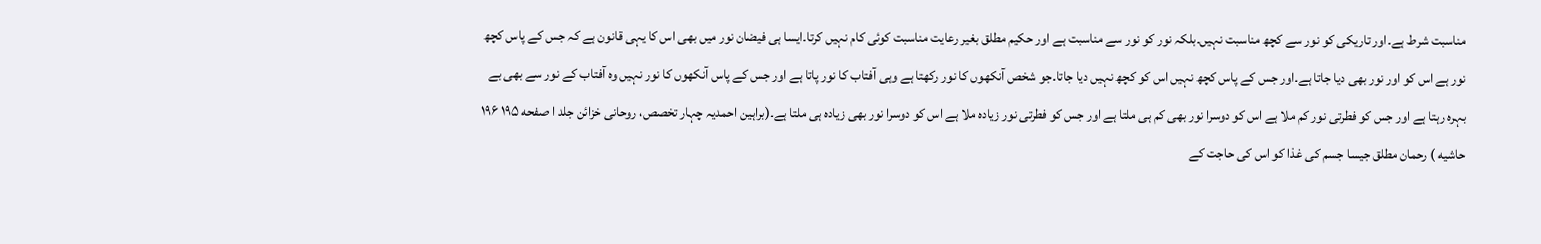مناسبت شرط ہے۔اور تاریکی کو نور سے کچھ مناسبت نہیں۔بلکہ نور کو نور سے مناسبت ہے اور حکیم مطلق بغیر رعایت مناسبت کوئی کام نہیں کرتا۔ایسا ہی فیضان نور میں بھی اس کا یہی قانون ہے کہ جس کے پاس کچھ نور ہے اس کو اور نور بھی دیا جاتا ہے۔اور جس کے پاس کچھ نہیں اس کو کچھ نہیں دیا جاتا۔جو شخص آنکھوں کا نور رکھتا ہے وہی آفتاب کا نور پاتا ہے اور جس کے پاس آنکھوں کا نور نہیں وہ آفتاب کے نور سے بھی بے بہرہ رہتا ہے اور جس کو فطرتی نور کم ملا ہے اس کو دوسرا نور بھی کم ہی ملتا ہے اور جس کو فطرتی نور زیادہ ملا ہے اس کو دوسرا نور بھی زیادہ ہی ملتا ہے۔(براہین احمدیہ چہار تخصص، روحانی خزائن جلد ا صفحه ۱۹۵ ۱۹۶ حاشیه ) رحمان مطلق جیسا جسم کی غذا کو اس کی حاجت کے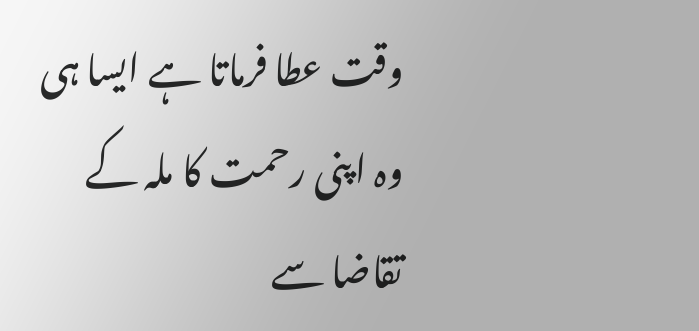وقت عطا فرماتا ہے ایسا ہی وہ اپنی رحمت کا ملہ کے تقاضا سے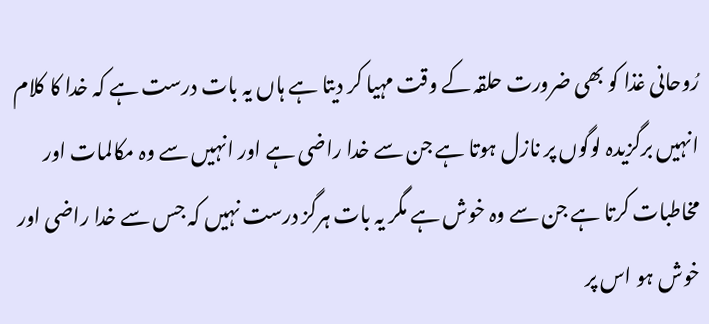رُوحانی غذا کو بھی ضرورت حلقہ کے وقت مہیا کر دیتا ہے ہاں یہ بات درست ہے کہ خدا کا کلام انہیں برگزیدہ لوگوں پر نازل ہوتا ہے جن سے خدا راضی ہے اور انہیں سے وہ مکالمات اور مخاطبات کرتا ہے جن سے وہ خوش ہے مگر یہ بات ہرگز درست نہیں کہ جس سے خدا راضی اور خوش ہو اس پر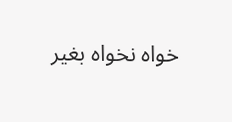خواہ نخواہ بغیر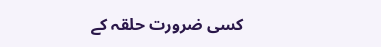کسی ضرورت حلقہ کے